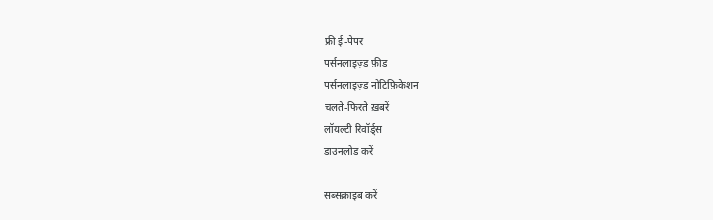फ्री ई-पेपर
पर्सनलाइज़्ड फ़ीड
पर्सनलाइज़्ड नोटिफ़िकेशन
चलते-फिरते ख़बरें
लॉयल्टी रिवॉर्ड्स
डाउनलोड करें

सब्सक्राइब करें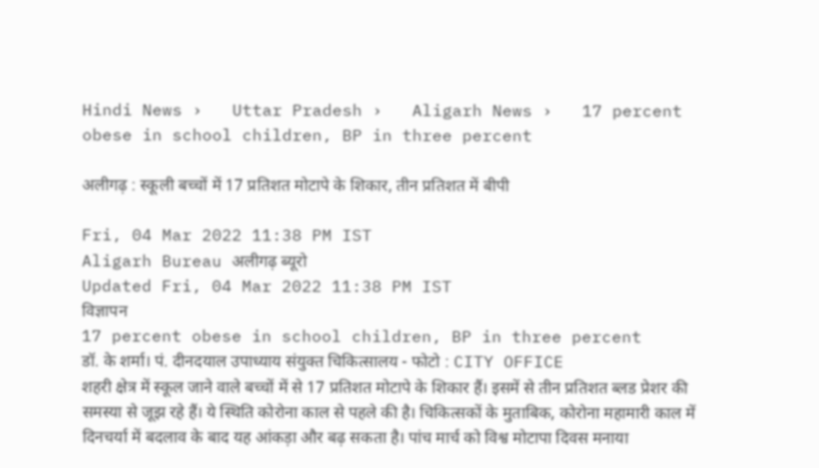Hindi News ›   Uttar Pradesh ›   Aligarh News ›   17 percent obese in school children, BP in three percent

अलीगढ़ : स्कूली बच्चों में 17 प्रतिशत मोटापे के शिकार, तीन प्रतिशत में बीपी

Fri, 04 Mar 2022 11:38 PM IST
Aligarh Bureau अलीगढ़ ब्यूरो
Updated Fri, 04 Mar 2022 11:38 PM IST
विज्ञापन
17 percent obese in school children, BP in three percent
डॉ. के शर्मा। पं. दीनदयाल उपाध्याय संयुक्त चिकित्सालय - फोटो : CITY OFFICE
शहरी क्षेत्र में स्कूल जाने वाले बच्चों में से 17 प्रतिशत मोटापे के शिकार हैं। इसमें से तीन प्रतिशत ब्लड प्रेशर की समस्या से जूझ रहे हैं। ये स्थिति कोरोना काल से पहले की है। चिकित्सकों के मुताबिक, कोरोना महामारी काल में दिनचर्या में बदलाव के बाद यह आंकड़ा और बढ़ सकता है। पांच मार्च को विश्व मोटापा दिवस मनाया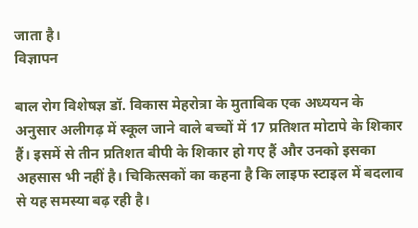जाता है।
विज्ञापन

बाल रोग विशेषज्ञ डॉ. विकास मेहरोत्रा के मुताबिक एक अध्ययन के अनुसार अलीगढ़ में स्कूल जाने वाले बच्चों में 17 प्रतिशत मोटापे के शिकार हैं। इसमें से तीन प्रतिशत बीपी के शिकार हो गए हैं और उनको इसका अहसास भी नहीं है। चिकित्सकों का कहना है कि लाइफ स्टाइल में बदलाव से यह समस्या बढ़ रही है।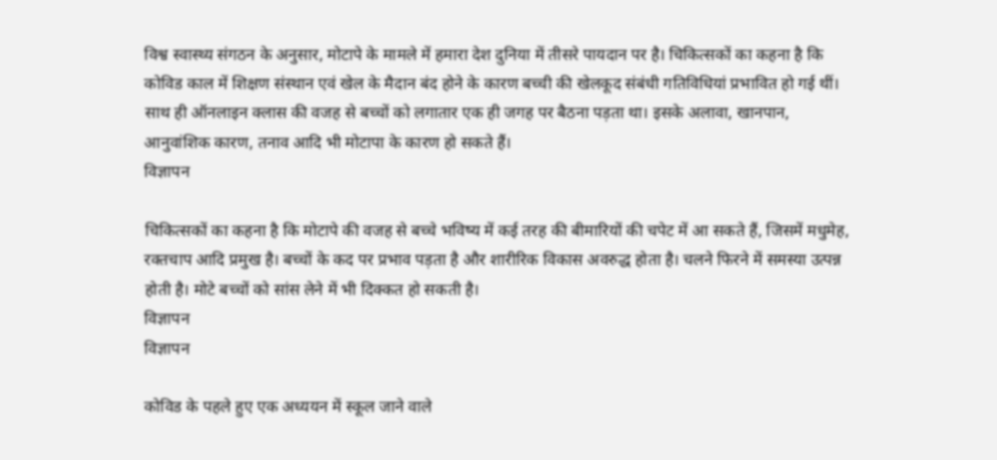विश्व स्वास्थ्य संगठन के अनुसार, मोटापे के मामले में हमारा देश दुनिया में तीसरे पायदान पर है। चिकित्सकों का कहना है कि कोविड काल में शिक्षण संस्थान एवं खेल के मैदान बंद होने के कारण बच्ची की खेलकूद संबंधी गतिविधियां प्रभावित हो गई थीं। साथ ही ऑनलाइन क्लास की वजह से बच्चों को लगातार एक ही जगह पर बैठना पड़ता था। इसके अलावा, खानपान, आनुवांशिक कारण, तनाव आदि भी मोटापा के कारण हो सकते हैं।
विज्ञापन

चिकित्सकों का कहना है कि मोटापे की वजह से बच्चे भविष्य में कई तरह की बीमारियों की चपेट में आ सकते हैं, जिसमें मधुमेह, रक्तचाप आदि प्रमुख है। बच्चों के कद पर प्रभाव पड़ता है और शारीरिक विकास अवरुद्ध होता है। चलने फिरने में समस्या उत्पन्न होती है। मोटे बच्चों को सांस लेने में भी दिक्कत हो सकती है।
विज्ञापन
विज्ञापन

कोविड के पहले हुए एक अध्ययन में स्कूल जाने वाले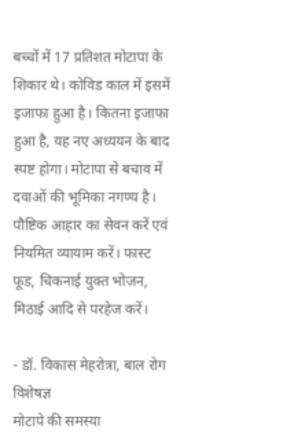बच्चों में 17 प्रतिशत मोटापा के शिकार थे। कोविड काल में इसमें इजाफा हुआ है। कितना इजाफा हुआ है, यह नए अध्ययन के बाद स्पष्ट होगा। मोटापा से बचाव में दवाओं की भूमिका नगण्य है। पौष्टिक आहार का सेवन करें एवं नियमित व्यायाम करें। फास्ट फूड, चिकनाई युक्त भोजन, मिठाई आदि से परहेज करें।

- डॉ. विकास मेहरोत्रा, बाल रोग विशेषज्ञ
मोटापे की समस्या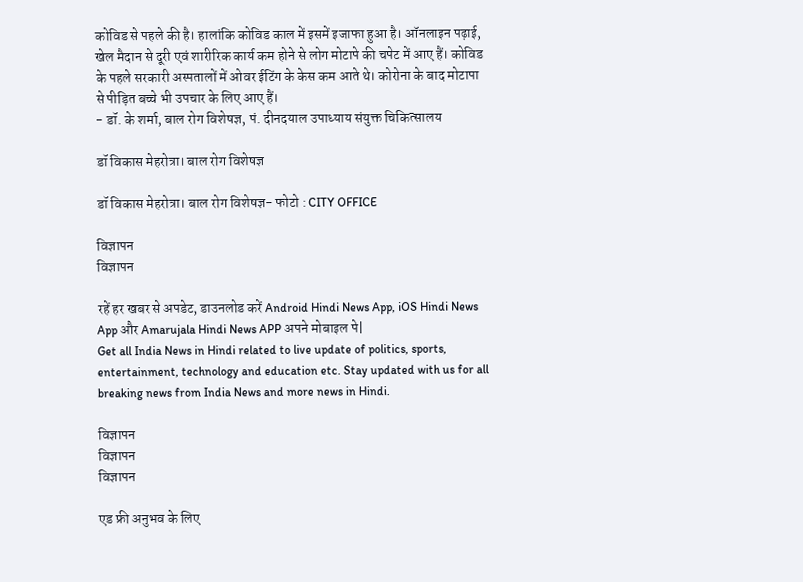कोविड से पहले की है। हालांकि कोविड काल में इसमें इजाफा हुआ है। ऑनलाइन पढ़ाई, खेल मैदान से दूरी एवं शारीरिक कार्य कम होने से लोग मोटापे की चपेट में आए हैं। कोविड के पहले सरकारी अस्पतालों में ओवर ईटिंग के केस कम आते थे। कोरोना के बाद मोटापा से पीड़ित बच्चे भी उपचार के लिए आए हैं।
- डॉ. के शर्मा, बाल रोग विशेषज्ञ, पं. दीनदयाल उपाध्याय संयुक्त चिकित्सालय

डॉ विकास मेहरोत्रा। बाल रोग विशेषज्ञ

डॉ विकास मेहरोत्रा। बाल रोग विशेषज्ञ- फोटो : CITY OFFICE

विज्ञापन
विज्ञापन

रहें हर खबर से अपडेट, डाउनलोड करें Android Hindi News App, iOS Hindi News App और Amarujala Hindi News APP अपने मोबाइल पे|
Get all India News in Hindi related to live update of politics, sports, entertainment, technology and education etc. Stay updated with us for all breaking news from India News and more news in Hindi.

विज्ञापन
विज्ञापन
विज्ञापन

एड फ्री अनुभव के लिए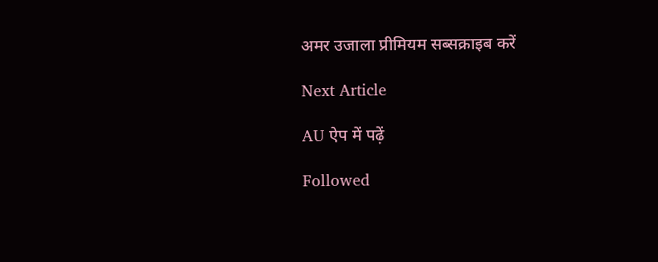अमर उजाला प्रीमियम सब्सक्राइब करें

Next Article

AU ऐप में पढ़ें

Followed